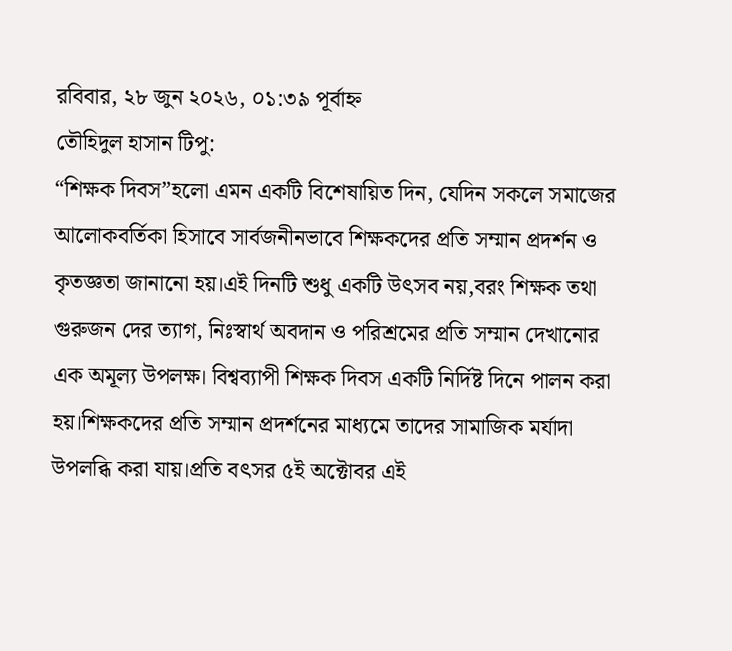রবিবার, ২৮ জুন ২০২৬, ০১:৩৯ পূর্বাহ্ন
তৌহিদুল হাসান টিপু:
“শিক্ষক দিবস”হলো এমন একটি বিশেষায়িত দিন, যেদিন সকলে সমাজের আলোকবর্তিকা হিসাবে সার্বজনীনভাবে শিক্ষকদের প্রতি সম্মান প্রদর্শন ও কৃতজ্ঞতা জানানো হয়।এই দিনটি শুধু একটি উৎসব নয়,বরং শিক্ষক তথা গুরুজন দের ত্যাগ, নিঃস্বার্থ অবদান ও পরিশ্রমের প্রতি সম্মান দেখানোর এক অমূল্য উপলক্ষ। বিশ্বব্যাপী শিক্ষক দিবস একটি নির্দিষ্ট দিনে পালন করা হয়।শিক্ষকদের প্রতি সম্মান প্রদর্শনের মাধ্যমে তাদের সামাজিক মর্যাদা উপলব্ধি করা যায়।প্রতি বৎসর ৫ই অক্টোবর এই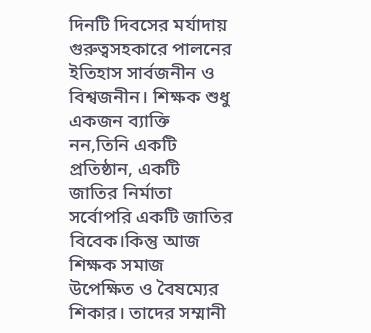দিনটি দিবসের মর্যাদায় গুরুত্বসহকারে পালনের ইতিহাস সার্বজনীন ও বিশ্বজনীন। শিক্ষক শুধু একজন ব্যাক্তি নন,তিনি একটি প্রতিষ্ঠান, একটি জাতির নির্মাতা সর্বোপরি একটি জাতির বিবেক।কিন্তু আজ শিক্ষক সমাজ উপেক্ষিত ও বৈষম্যের শিকার। তাদের সম্মানী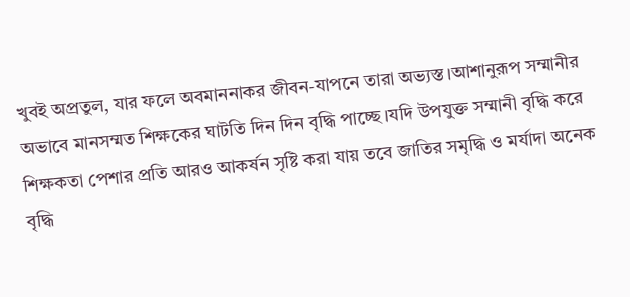খুবই অপ্রতুল, যার ফলে অবমাননাকর জীবন-যাপনে তারা অভ্যস্ত।আশানুরূপ সম্মানীর অভাবে মানসম্মত শিক্ষকের ঘাটতি দিন দিন বৃদ্ধি পাচ্ছে।যদি উপযুক্ত সম্মানী বৃদ্ধি করে শিক্ষকতা পেশার প্রতি আরও আকর্ষন সৃষ্টি করা যায় তবে জাতির সমৃদ্ধি ও মর্যাদা অনেক বৃদ্ধি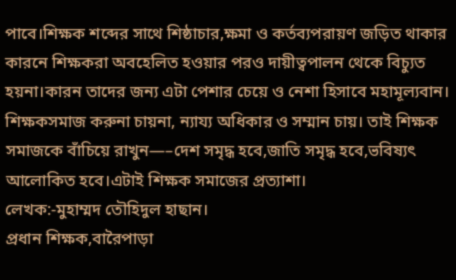পাবে।শিক্ষক শব্দের সাথে শিষ্ঠাচার,ক্ষমা ও কর্তব্যপরায়ণ জড়িত থাকার কারনে শিক্ষকরা অবহেলিত হওয়ার পরও দায়ীত্বপালন থেকে বিচ্যুত হয়না।কারন তাদের জন্য এটা পেশার চেয়ে ও নেশা হিসাবে মহামূল্যবান।
শিক্ষকসমাজ করুনা চায়না, ন্যায্য অধিকার ও সম্মান চায়। তাই শিক্ষক সমাজকে বাঁচিয়ে রাখুন—–দেশ সমৃদ্ধ হবে,জাতি সমৃদ্ধ হবে,ভবিষ্যৎ আলোকিত হবে।এটাই শিক্ষক সমাজের প্রত্যাশা।
লেখক:-মুহাম্মদ তৌহিদুল হাছান।
প্রধান শিক্ষক,বারৈপাড়া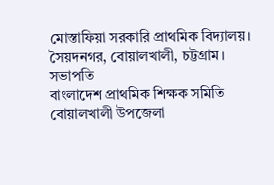মোস্তাফিয়া সরকারি প্রাথমিক বিদ্যালয়।
সৈয়দনগর, বোয়ালখালী, চট্টগ্রাম।
সভাপতি
বাংলাদেশ প্রাথমিক শিক্ষক সমিতি
বোয়ালখালী উপজেলা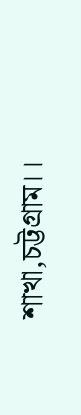শাখা,চট্টগ্রাম।।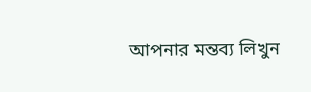আপনার মন্তব্য লিখুন